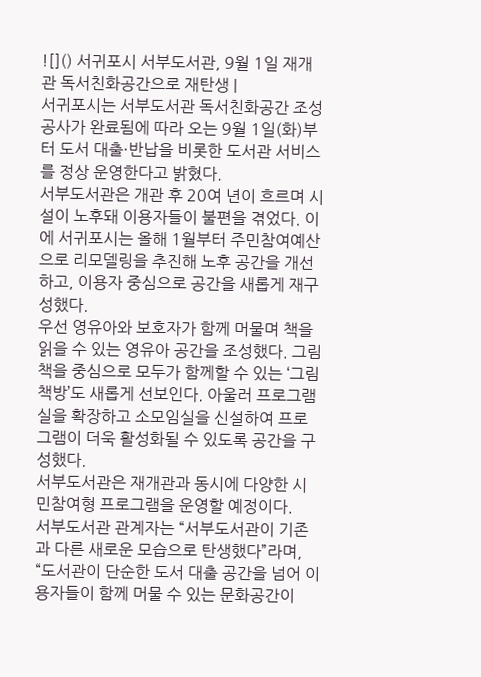![]() 서귀포시 서부도서관, 9월 1일 재개관 독서친화공간으로 재탄생 |
서귀포시는 서부도서관 독서친화공간 조성 공사가 완료됨에 따라 오는 9월 1일(화)부터 도서 대출·반납을 비롯한 도서관 서비스를 정상 운영한다고 밝혔다.
서부도서관은 개관 후 20여 년이 흐르며 시설이 노후돼 이용자들이 불편을 겪었다. 이에 서귀포시는 올해 1월부터 주민참여예산으로 리모델링을 추진해 노후 공간을 개선하고, 이용자 중심으로 공간을 새롭게 재구성했다.
우선 영유아와 보호자가 함께 머물며 책을 읽을 수 있는 영유아 공간을 조성했다. 그림책을 중심으로 모두가 함께할 수 있는 ‘그림책방’도 새롭게 선보인다. 아울러 프로그램실을 확장하고 소모임실을 신설하여 프로그램이 더욱 활성화될 수 있도록 공간을 구성했다.
서부도서관은 재개관과 동시에 다양한 시민참여형 프로그램을 운영할 예정이다.
서부도서관 관계자는 “서부도서관이 기존과 다른 새로운 모습으로 탄생했다”라며, “도서관이 단순한 도서 대출 공간을 넘어 이용자들이 함께 머물 수 있는 문화공간이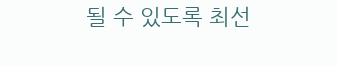될 수 있도록 최선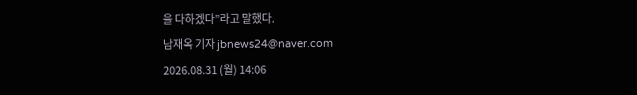을 다하겠다”라고 말했다.
남재옥 기자 jbnews24@naver.com
2026.08.31 (월) 14:06